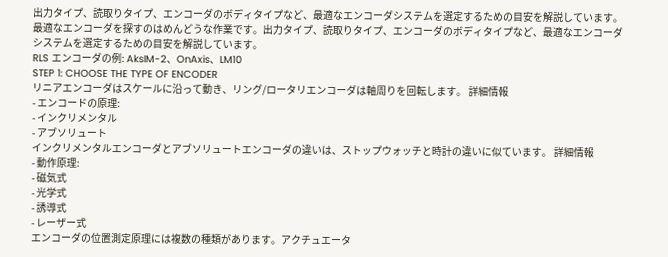出力タイプ、読取りタイプ、エンコーダのボディタイプなど、最適なエンコーダシステムを選定するための目安を解説しています。
最適なエンコーダを探すのはめんどうな作業です。出力タイプ、読取りタイプ、エンコーダのボディタイプなど、最適なエンコーダシステムを選定するための目安を解説しています。
RLS エンコーダの例: AksIM-2、OnAxis、LM10
STEP 1: CHOOSE THE TYPE OF ENCODER
リニアエンコーダはスケールに沿って動き、リング/ロータリエンコーダは軸周りを回転します。 詳細情報
- エンコードの原理:
- インクリメンタル
- アブソリュート
インクリメンタルエンコーダとアブソリュートエンコーダの違いは、ストップウォッチと時計の違いに似ています。 詳細情報
- 動作原理:
- 磁気式
- 光学式
- 誘導式
- レーザー式
エンコーダの位置測定原理には複数の種類があります。アクチュエータ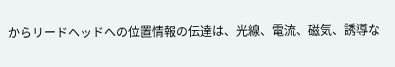からリードヘッドへの位置情報の伝達は、光線、電流、磁気、誘導な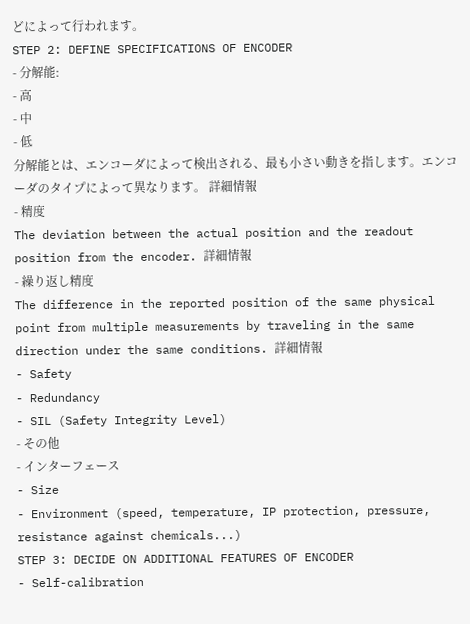どによって行われます。
STEP 2: DEFINE SPECIFICATIONS OF ENCODER
- 分解能:
- 高
- 中
- 低
分解能とは、エンコーダによって検出される、最も小さい動きを指します。エンコーダのタイプによって異なります。 詳細情報
- 精度
The deviation between the actual position and the readout position from the encoder. 詳細情報
- 繰り返し精度
The difference in the reported position of the same physical point from multiple measurements by traveling in the same direction under the same conditions. 詳細情報
- Safety
- Redundancy
- SIL (Safety Integrity Level)
- その他
- インターフェース
- Size
- Environment (speed, temperature, IP protection, pressure, resistance against chemicals...)
STEP 3: DECIDE ON ADDITIONAL FEATURES OF ENCODER
- Self-calibration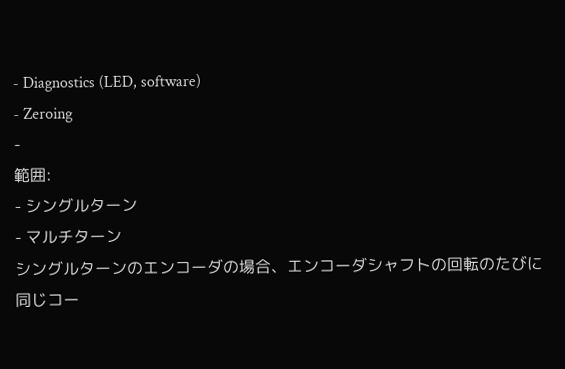- Diagnostics (LED, software)
- Zeroing
-
範囲:
- シングルターン
- マルチターン
シングルターンのエンコーダの場合、エンコーダシャフトの回転のたびに同じコー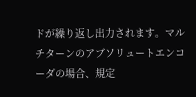ドが繰り返し出力されます。マルチターンのアブソリュートエンコーダの場合、規定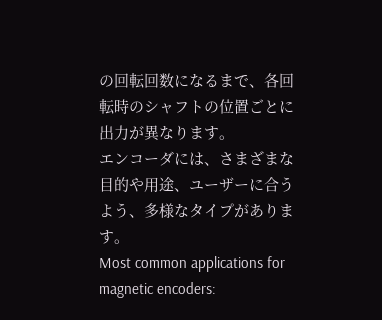の回転回数になるまで、各回転時のシャフトの位置ごとに出力が異なります。
エンコーダには、さまざまな目的や用途、ユーザーに合うよう、多様なタイプがあります。
Most common applications for magnetic encoders: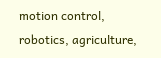motion control, robotics, agriculture,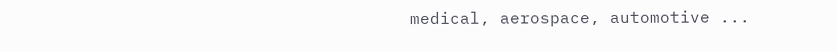medical, aerospace, automotive ...